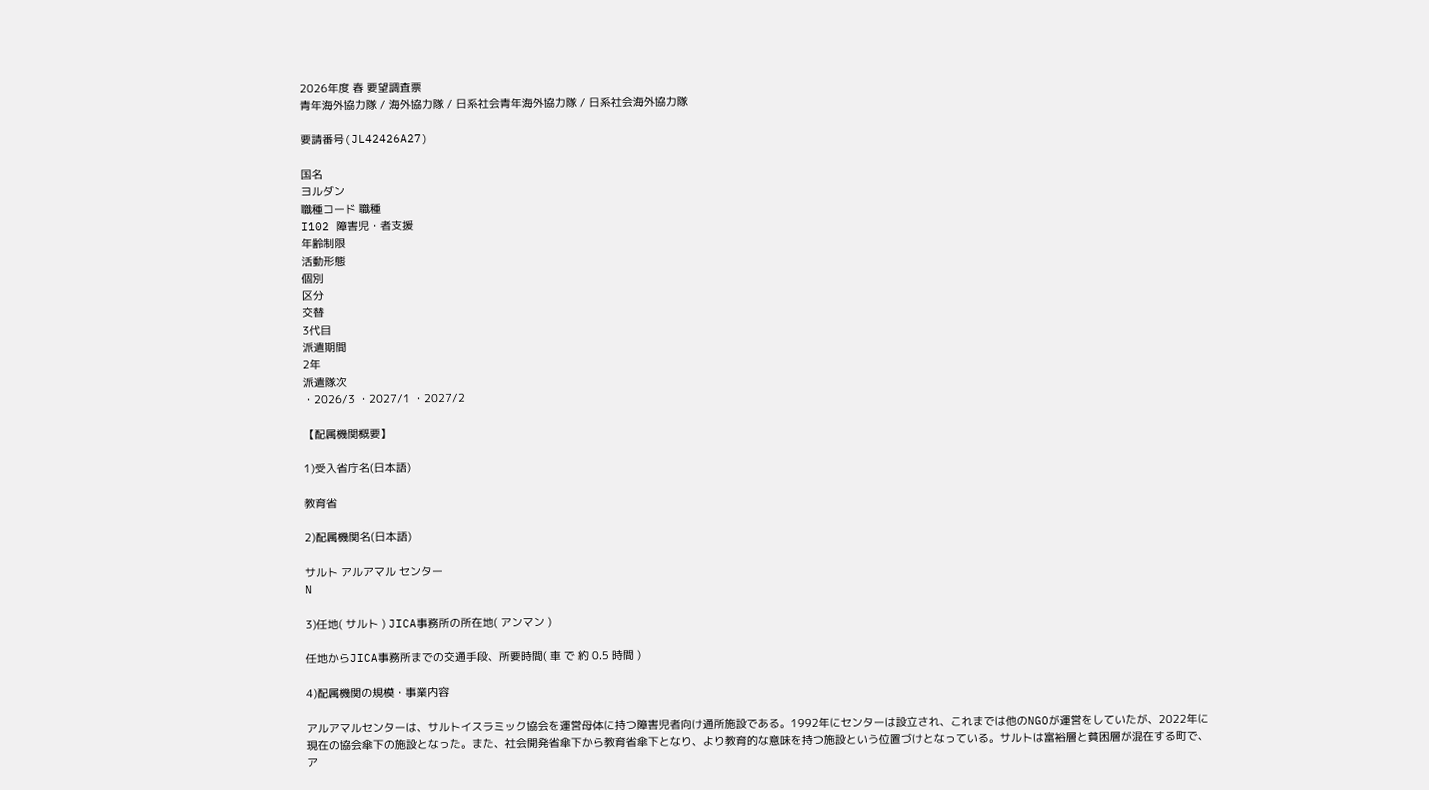2026年度 春 要望調査票
青年海外協力隊 / 海外協力隊 / 日系社会青年海外協力隊 / 日系社会海外協力隊

要請番号(JL42426A27)

国名
ヨルダン
職種コード 職種
I102 障害児・者支援
年齢制限
活動形態
個別
区分
交替
3代目
派遣期間
2年
派遣隊次
・2026/3 ・2027/1 ・2027/2

【配属機関概要】

1)受入省庁名(日本語)

教育省

2)配属機関名(日本語)

サルト アルアマル センター
N

3)任地( サルト ) JICA事務所の所在地( アンマン )

任地からJICA事務所までの交通手段、所要時間( 車 で 約 0.5 時間 )

4)配属機関の規模・事業内容

アルアマルセンターは、サルトイスラミック協会を運営母体に持つ障害児者向け通所施設である。1992年にセンターは設立され、これまでは他のNGOが運営をしていたが、2022年に現在の協会傘下の施設となった。また、社会開発省傘下から教育省傘下となり、より教育的な意味を持つ施設という位置づけとなっている。サルトは富裕層と貧困層が混在する町で、ア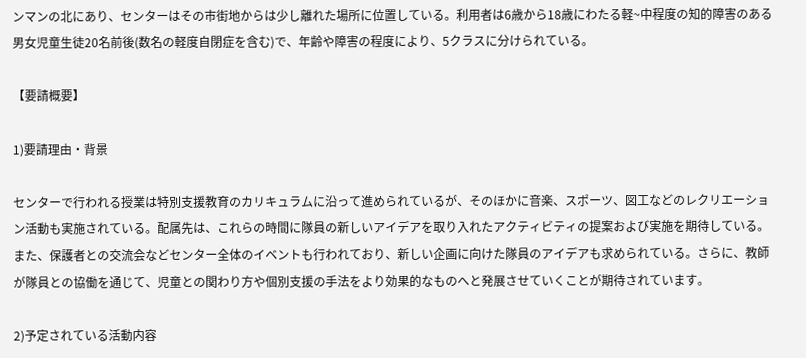ンマンの北にあり、センターはその市街地からは少し離れた場所に位置している。利用者は6歳から18歳にわたる軽~中程度の知的障害のある男女児童生徒20名前後(数名の軽度自閉症を含む)で、年齢や障害の程度により、5クラスに分けられている。

【要請概要】

1)要請理由・背景

センターで行われる授業は特別支援教育のカリキュラムに沿って進められているが、そのほかに音楽、スポーツ、図工などのレクリエーション活動も実施されている。配属先は、これらの時間に隊員の新しいアイデアを取り入れたアクティビティの提案および実施を期待している。また、保護者との交流会などセンター全体のイベントも行われており、新しい企画に向けた隊員のアイデアも求められている。さらに、教師が隊員との協働を通じて、児童との関わり方や個別支援の手法をより効果的なものへと発展させていくことが期待されています。

2)予定されている活動内容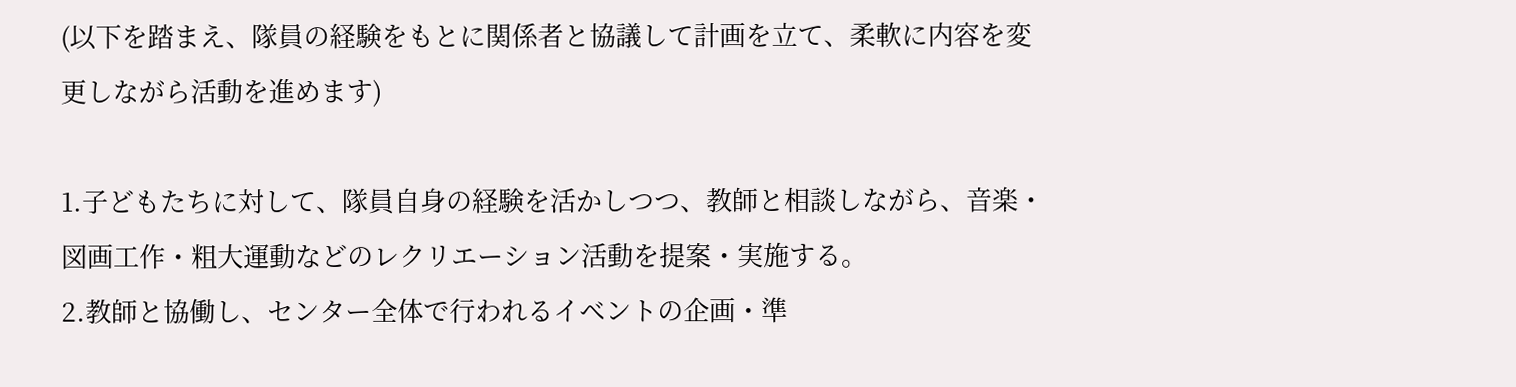(以下を踏まえ、隊員の経験をもとに関係者と協議して計画を立て、柔軟に内容を変更しながら活動を進めます)

1.子どもたちに対して、隊員自身の経験を活かしつつ、教師と相談しながら、音楽・図画工作・粗大運動などのレクリエーション活動を提案・実施する。
2.教師と協働し、センター全体で行われるイベントの企画・準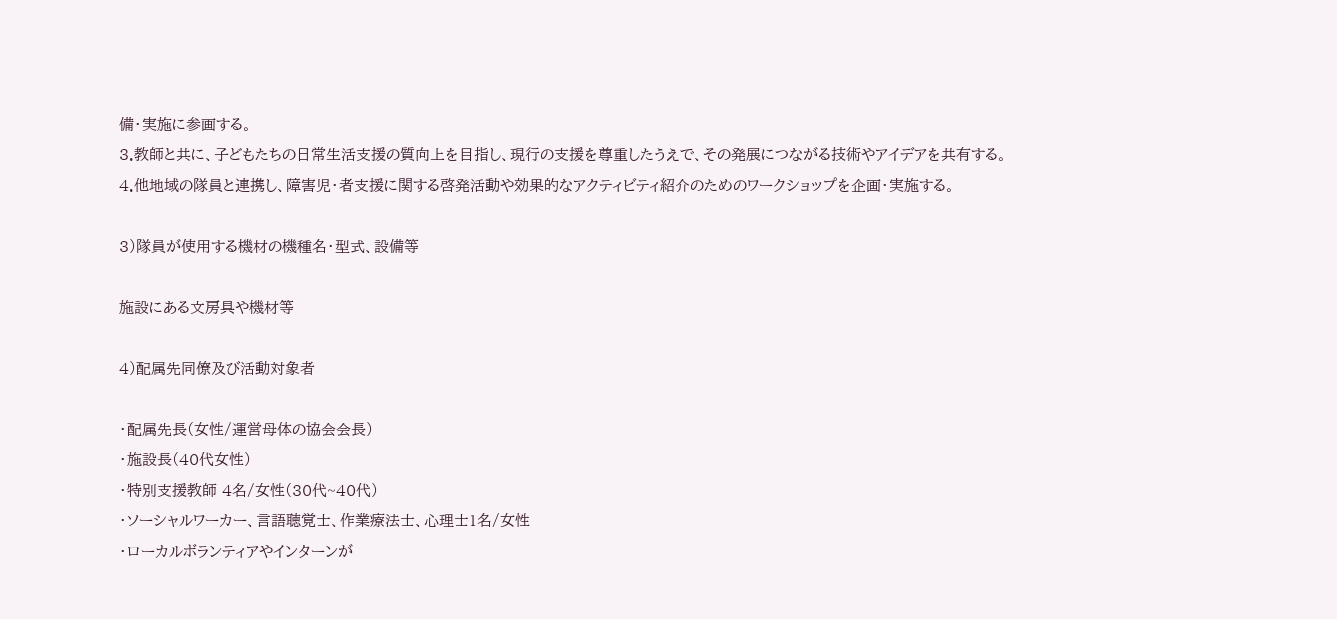備・実施に参画する。
3.教師と共に、子どもたちの日常生活支援の質向上を目指し、現行の支援を尊重したうえで、その発展につながる技術やアイデアを共有する。
4.他地域の隊員と連携し、障害児・者支援に関する啓発活動や効果的なアクティビティ紹介のためのワークショップを企画・実施する。

3)隊員が使用する機材の機種名・型式、設備等

施設にある文房具や機材等

4)配属先同僚及び活動対象者

・配属先長(女性/運営母体の協会会長)
・施設長(40代女性)
・特別支援教師 4名/女性(30代~40代)
・ソーシャルワーカー、言語聴覚士、作業療法士、心理士1名/女性
・ローカルボランティアやインターンが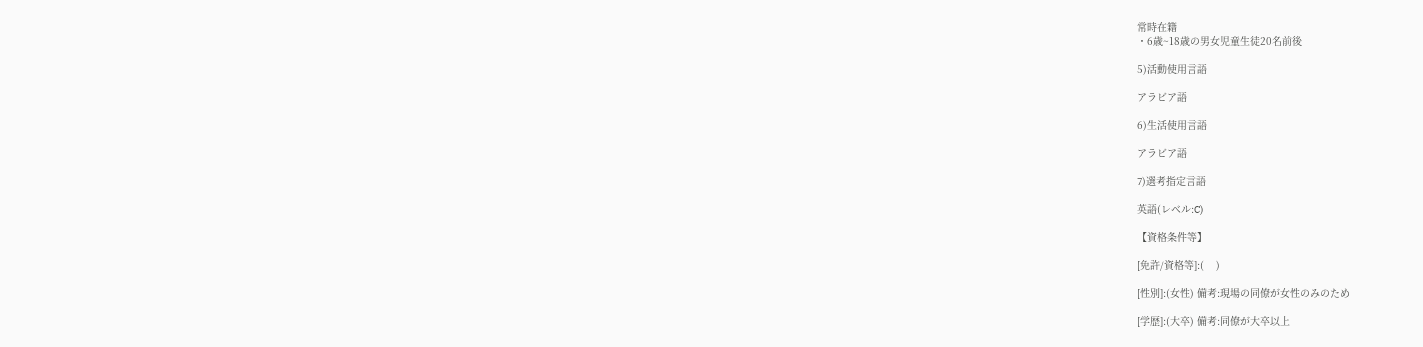常時在籍
・6歳~18歳の男女児童生徒20名前後

5)活動使用言語

アラビア語

6)生活使用言語

アラビア語

7)選考指定言語

英語(レベル:C)

【資格条件等】

[免許/資格等]:(    )

[性別]:(女性) 備考:現場の同僚が女性のみのため

[学歴]:(大卒) 備考:同僚が大卒以上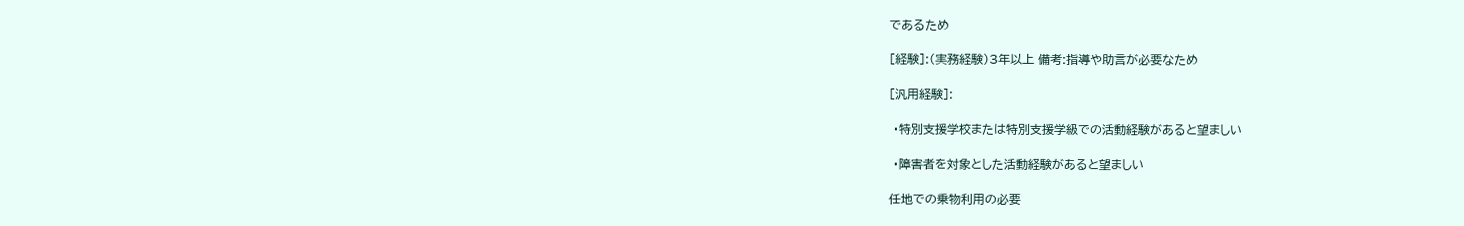であるため

[経験]:(実務経験)3年以上 備考:指導や助言が必要なため

[汎用経験]:

 ・特別支援学校または特別支援学級での活動経験があると望ましい

 ・障害者を対象とした活動経験があると望ましい

任地での乗物利用の必要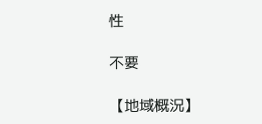性

不要

【地域概況】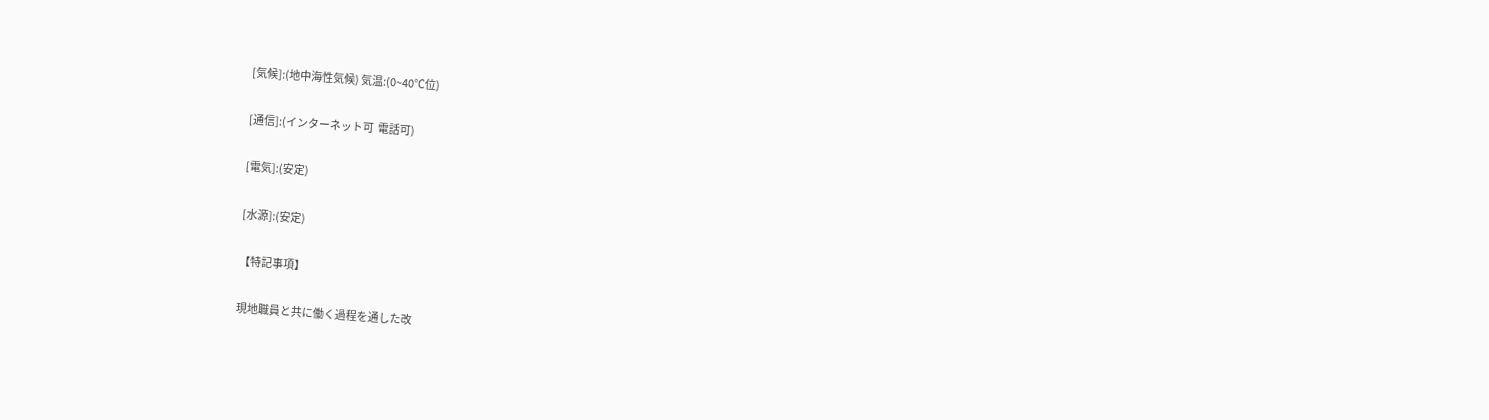[気候]:(地中海性気候) 気温:(0~40℃位)

[通信]:(インターネット可  電話可)

[電気]:(安定)

[水源]:(安定)

【特記事項】

現地職員と共に働く過程を通した改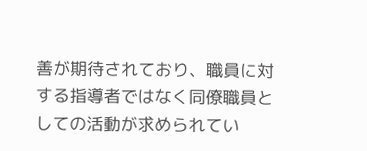善が期待されており、職員に対する指導者ではなく同僚職員としての活動が求められてい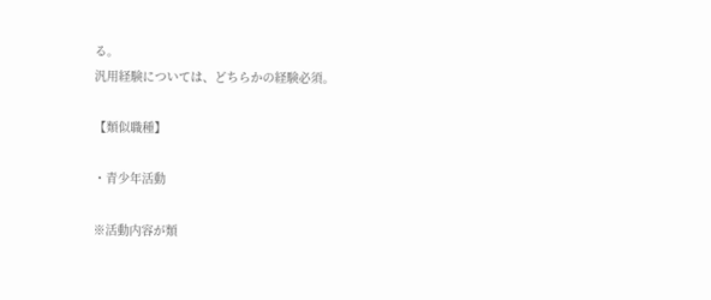る。
汎用経験については、どちらかの経験必須。

【類似職種】

・青少年活動

※活動内容が類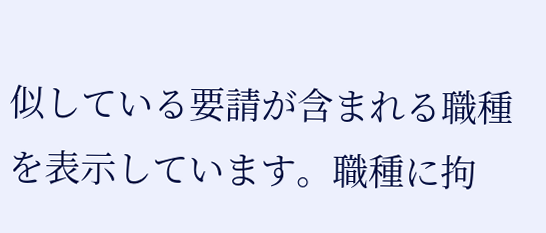似している要請が含まれる職種を表示しています。職種に拘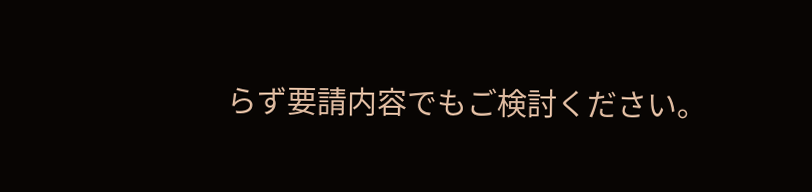らず要請内容でもご検討ください。